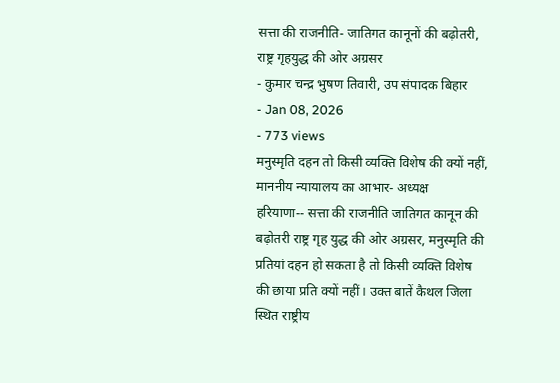सत्ता की राजनीति- जातिगत कानूनों की बढ़ोतरी, राष्ट्र गृहयुद्ध की ओर अग्रसर
- कुमार चन्द्र भुषण तिवारी, उप संपादक बिहार
- Jan 08, 2026
- 773 views
मनुस्मृति दहन तो किसी व्यक्ति विशेष की क्यों नहीं, माननीय न्यायालय का आभार- अध्यक्ष
हरियाणा-- सत्ता की राजनीति जातिगत कानून की बढ़ोतरी राष्ट्र गृह युद्ध की ओर अग्रसर, मनुस्मृति की प्रतियां दहन हो सकता है तो किसी व्यक्ति विशेष की छाया प्रति क्यों नहीं। उक्त बातें कैथल जिला स्थित राष्ट्रीय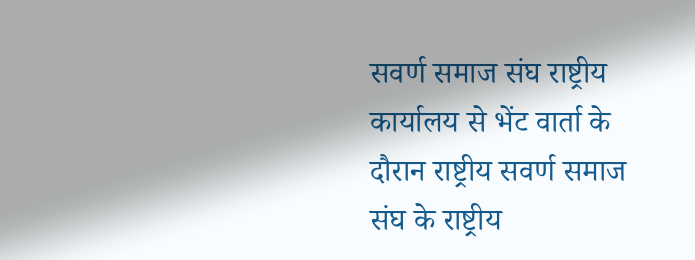सवर्ण समाज संघ राष्ट्रीय कार्यालय से भेंट वार्ता के दौरान राष्ट्रीय सवर्ण समाज संघ के राष्ट्रीय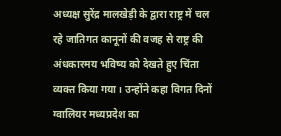अध्यक्ष सुरेंद्र मालखेड़ी के द्वारा राष्ट्र में चल रहे जातिगत कानूनों की वजह से राष्ट्र की अंधकारमय भविष्य को देखते हुए चिंता व्यक्त किया गया। उन्होंने कहा विगत दिनों ग्वालियर मध्यप्रदेश का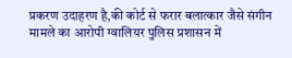प्रकरण उदाहरण है,की कोर्ट से फरार बलात्कार जैसे संगीन मामले का आरोपी ग्वालियर पुलिस प्रशासन में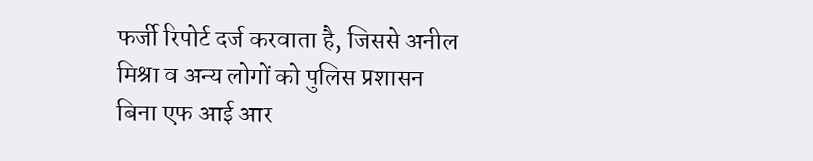फर्जी रिपोर्ट दर्ज करवाता है, जिससे अनील मिश्रा व अन्य लोगों को पुलिस प्रशासन बिना एफ आई आर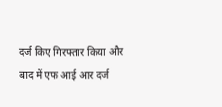दर्ज किए गिरफ्तार किया और बाद में एफ आई आर दर्ज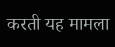करती यह मामला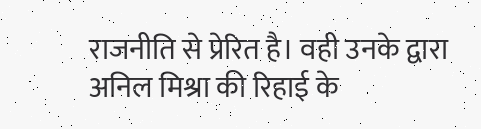राजनीति से प्रेरित है। वही उनके द्वारा अनिल मिश्रा की रिहाई के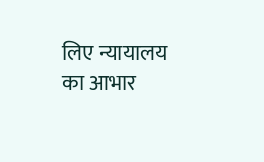लिए न्यायालय का आभार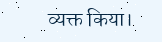व्यक्त किया।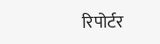रिपोर्टर